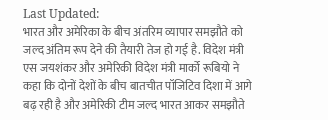Last Updated:
भारत और अमेरिका के बीच अंतरिम व्यापार समझौते को जल्द अंतिम रूप देने की तैयारी तेज हो गई है. विदेश मंत्री एस जयशंकर और अमेरिकी विदेश मंत्री मार्को रूबियो ने कहा कि दोनों देशों के बीच बातचीत पॉजिटिव दिशा में आगे बढ़ रही है और अमेरिकी टीम जल्द भारत आकर समझौते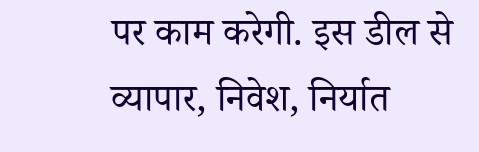पर काम करेगी. इस डील से व्यापार, निवेश, निर्यात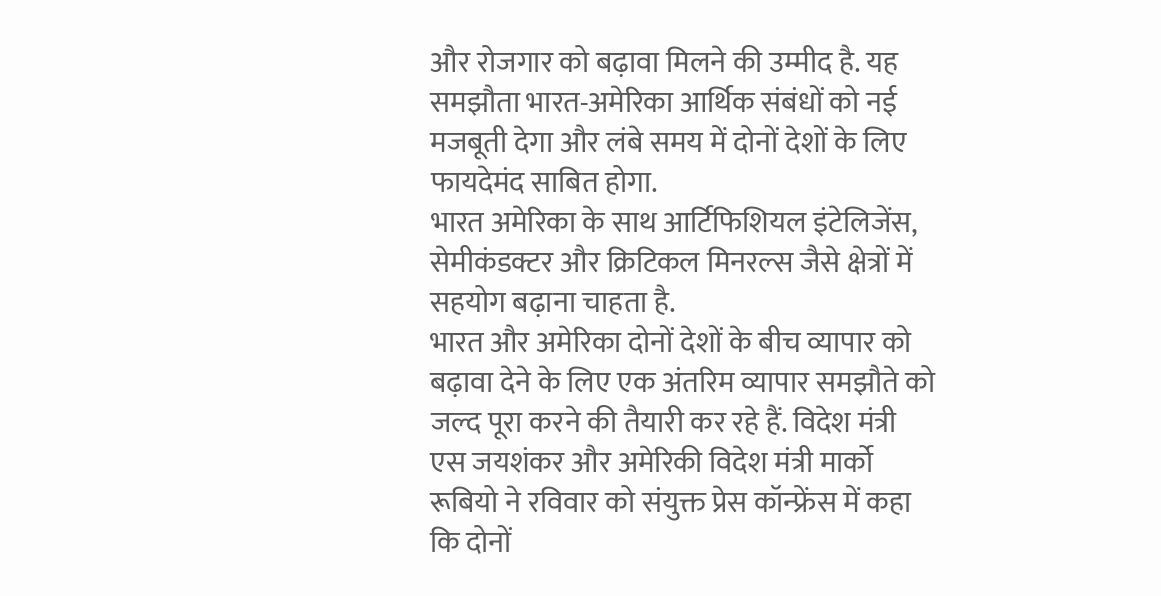और रोजगार को बढ़ावा मिलने की उम्मीद है. यह समझौता भारत-अमेरिका आर्थिक संबंधों को नई मजबूती देगा और लंबे समय में दोनों देशों के लिए फायदेमंद साबित होगा.
भारत अमेरिका के साथ आर्टिफिशियल इंटेलिजेंस, सेमीकंडक्टर और क्रिटिकल मिनरल्स जैसे क्षेत्रों में सहयोग बढ़ाना चाहता है.
भारत और अमेरिका दोनों देशों के बीच व्यापार को बढ़ावा देने के लिए एक अंतरिम व्यापार समझौते को जल्द पूरा करने की तैयारी कर रहे हैं. विदेश मंत्री एस जयशंकर और अमेरिकी विदेश मंत्री मार्को रूबियो ने रविवार को संयुक्त प्रेस कॉन्फ्रेंस में कहा कि दोनों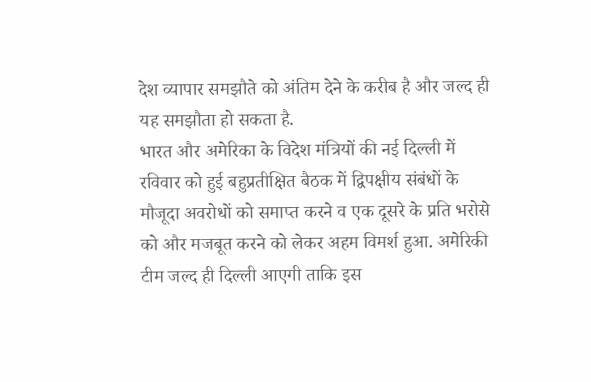देश व्यापार समझौते को अंतिम देने के करीब है और जल्द ही यह समझौता हो सकता है.
भारत और अमेरिका के विदेश मंत्रियों की नई दिल्ली में रविवार को हुई बहुप्रतीक्षित बैठक में द्विपक्षीय संबंधों के मौजूदा अवरोधों को समाप्त करने व एक दूसरे के प्रति भरोसे को और मजबूत करने को लेकर अहम विमर्श हुआ. अमेरिकी टीम जल्द ही दिल्ली आएगी ताकि इस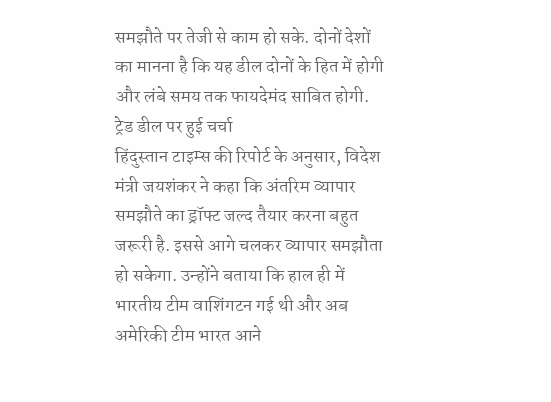समझौते पर तेजी से काम हो सके. दोनों देशों का मानना है कि यह डील दोनों के हित में होगी और लंबे समय तक फायदेमंद साबित होगी.
ट्रेड डील पर हुई चर्चा
हिंदुस्तान टाइम्स की रिपोर्ट के अनुसार, विदेश मंत्री जयशंकर ने कहा कि अंतरिम व्यापार समझौते का ड्रॉफ्ट जल्द तैयार करना बहुत जरूरी है. इससे आगे चलकर व्यापार समझौता हो सकेगा. उन्होंने बताया कि हाल ही में भारतीय टीम वाशिंगटन गई थी और अब अमेरिकी टीम भारत आने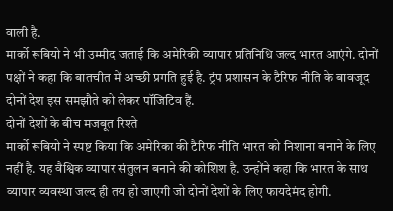वाली है.
मार्को रूबियो ने भी उम्मीद जताई कि अमेरिकी व्यापार प्रतिनिधि जल्द भारत आएंगे. दोनों पक्षों ने कहा कि बातचीत में अच्छी प्रगति हुई है. ट्रंप प्रशासन के टैरिफ नीति के बावजूद दोनों देश इस समझौते को लेकर पॉजिटिव हैं.
दोनों देशों के बीच मजबूत रिश्ते
मार्को रूबियो ने स्पष्ट किया कि अमेरिका की टैरिफ नीति भारत को निशाना बनाने के लिए नहीं है. यह वैश्विक व्यापार संतुलन बनाने की कोशिश है. उन्होंने कहा कि भारत के साथ व्यापार व्यवस्था जल्द ही तय हो जाएगी जो दोनों देशों के लिए फायदेमंद होगी.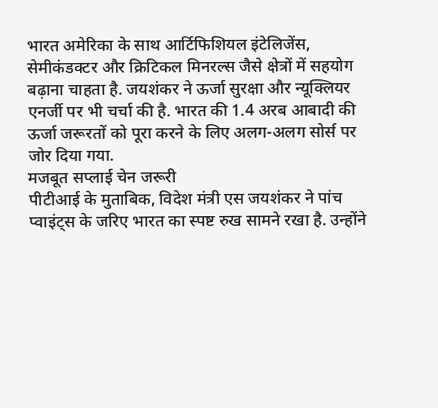भारत अमेरिका के साथ आर्टिफिशियल इंटेलिजेंस, सेमीकंडक्टर और क्रिटिकल मिनरल्स जैसे क्षेत्रों में सहयोग बढ़ाना चाहता है. जयशंकर ने ऊर्जा सुरक्षा और न्यूक्लियर एनर्जी पर भी चर्चा की है. भारत की 1.4 अरब आबादी की ऊर्जा जरूरतों को पूरा करने के लिए अलग-अलग सोर्स पर जोर दिया गया.
मजबूत सप्लाई चेन जरूरी
पीटीआई के मुताबिक, विदेश मंत्री एस जयशंकर ने पांच प्वाइंट्स के जरिए भारत का स्पष्ट रुख सामने रखा है. उन्होंने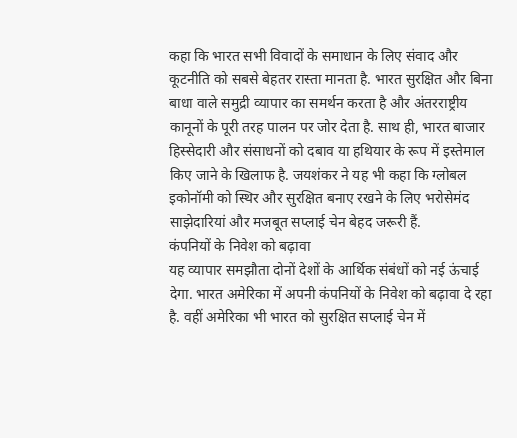कहा कि भारत सभी विवादों के समाधान के लिए संवाद और कूटनीति को सबसे बेहतर रास्ता मानता है. भारत सुरक्षित और बिना बाधा वाले समुद्री व्यापार का समर्थन करता है और अंतरराष्ट्रीय कानूनों के पूरी तरह पालन पर जोर देता है. साथ ही, भारत बाजार हिस्सेदारी और संसाधनों को दबाव या हथियार के रूप में इस्तेमाल किए जाने के खिलाफ है. जयशंकर ने यह भी कहा कि ग्लोबल इकोनॉमी को स्थिर और सुरक्षित बनाए रखने के लिए भरोसेमंद साझेदारियां और मजबूत सप्लाई चेन बेहद जरूरी हैं.
कंपनियों के निवेश को बढ़ावा
यह व्यापार समझौता दोनों देशों के आर्थिक संबंधों को नई ऊंचाई देगा. भारत अमेरिका में अपनी कंपनियों के निवेश को बढ़ावा दे रहा है. वहीं अमेरिका भी भारत को सुरक्षित सप्लाई चेन में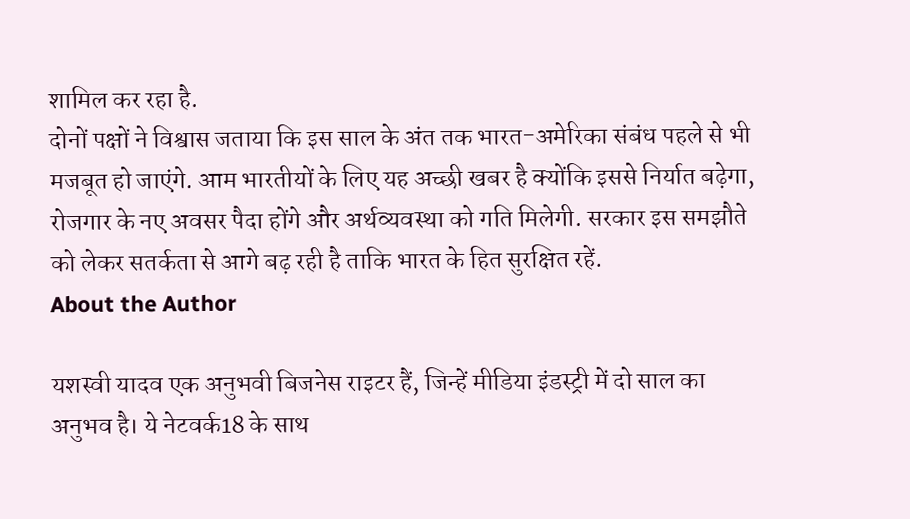शामिल कर रहा है.
दोनों पक्षों ने विश्वास जताया कि इस साल के अंत तक भारत-अमेरिका संबंध पहले से भी मजबूत हो जाएंगे. आम भारतीयों के लिए यह अच्छी खबर है क्योंकि इससे निर्यात बढ़ेगा, रोजगार के नए अवसर पैदा होंगे और अर्थव्यवस्था को गति मिलेगी. सरकार इस समझौते को लेकर सतर्कता से आगे बढ़ रही है ताकि भारत के हित सुरक्षित रहें.
About the Author

यशस्वी यादव एक अनुभवी बिजनेस राइटर हैं, जिन्हें मीडिया इंडस्ट्री में दो साल का अनुभव है। ये नेटवर्क18 के साथ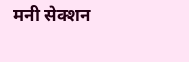मनी सेक्शन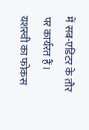में सब-एडिटर के तौर पर कार्यरत हैं। यशस्वी का फोकस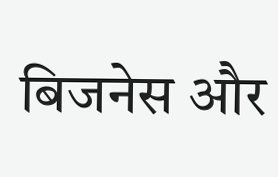बिजनेस और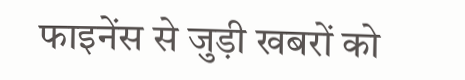फाइनेंस से जुड़ी खबरों को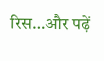रिस…और पढ़ें